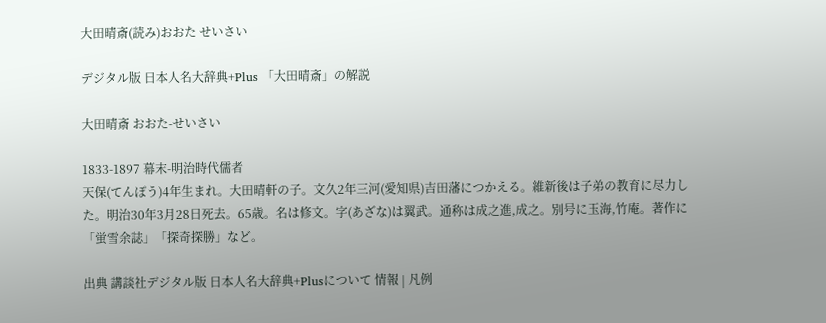大田晴斎(読み)おおた せいさい

デジタル版 日本人名大辞典+Plus 「大田晴斎」の解説

大田晴斎 おおた-せいさい

1833-1897 幕末-明治時代儒者
天保(てんぽう)4年生まれ。大田晴軒の子。文久2年三河(愛知県)吉田藩につかえる。維新後は子弟の教育に尽力した。明治30年3月28日死去。65歳。名は修文。字(あざな)は翼武。通称は成之進,成之。別号に玉海,竹庵。著作に「蛍雪余誌」「探奇探勝」など。

出典 講談社デジタル版 日本人名大辞典+Plusについて 情報 | 凡例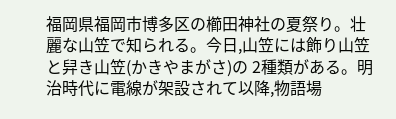福岡県福岡市博多区の櫛田神社の夏祭り。壮麗な山笠で知られる。今日,山笠には飾り山笠と舁き山笠(かきやまがさ)の 2種類がある。明治時代に電線が架設されて以降,物語場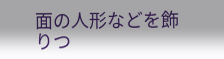面の人形などを飾りつ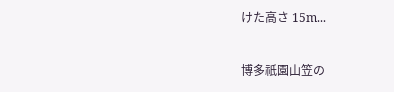けた高さ 15m...

博多祇園山笠の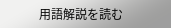用語解説を読む